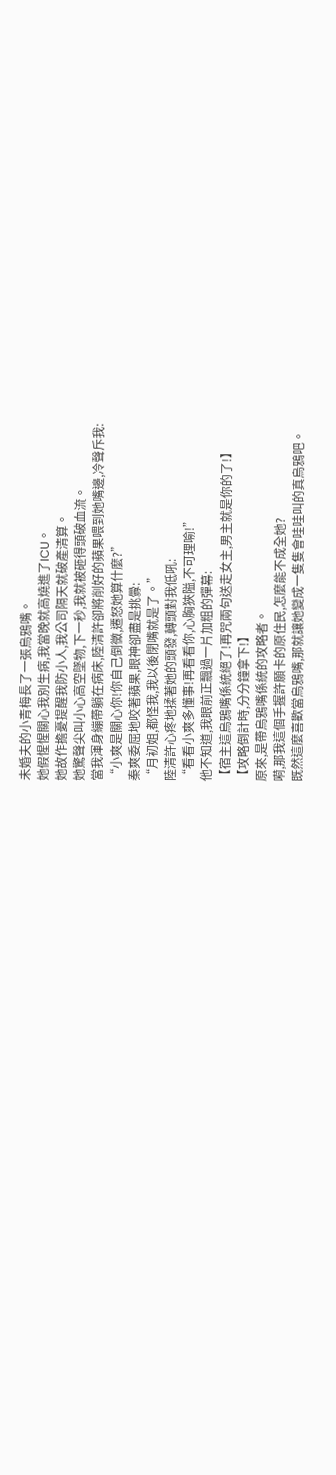未婚夫的小青梅長了一張烏鴉嘴。
她假惺惺關心我別生病,我當晚就高燒進了ICU。
她故作擔憂提醒我防小人,我公司隔天就破產清算。
她驚聲尖叫小心高空墜物,下一秒,我就被砸得頭破血流。
當我渾身繃帶躺在病床,陸清許卻將削好的蘋果喂到她嘴邊,冷聲斥我:
“小爽是關心你!你自己倒黴,遷怒她算什麼?”
秦爽委屈地咬著蘋果,眼神卻盡是挑釁:
“月初姐,都怪我,我以後閉嘴就是了。”
陸清許心疼地揉著她的頭發,轉頭對我低吼:
“看看小爽多懂事!再看看你,心胸狹隘,不可理喻!”
他不知道,我眼前正飄過一片加粗的彈幕:
【宿主這烏鴉嘴係統絕了!再咒兩句送走女主,男主就是你的了!】
【攻略倒計時,分分鐘拿下!】
原來,是帶烏鴉嘴係統的攻略者。
嗬,那我這個手握許願卡的原住民,怎麼能不成全她?
既然這麼喜歡當烏鴉嘴,那就讓她變成一隻隻會哇哇叫的真烏鴉吧。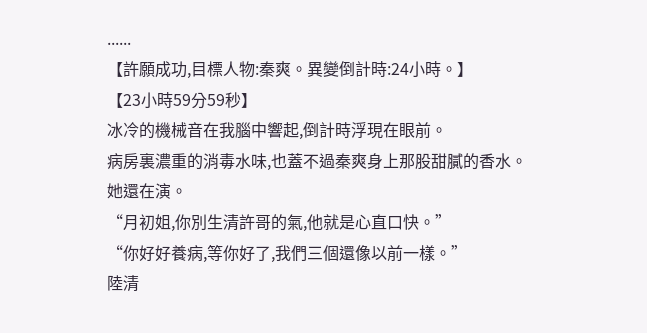......
【許願成功,目標人物:秦爽。異變倒計時:24小時。】
【23小時59分59秒】
冰冷的機械音在我腦中響起,倒計時浮現在眼前。
病房裏濃重的消毒水味,也蓋不過秦爽身上那股甜膩的香水。
她還在演。
“月初姐,你別生清許哥的氣,他就是心直口快。”
“你好好養病,等你好了,我們三個還像以前一樣。”
陸清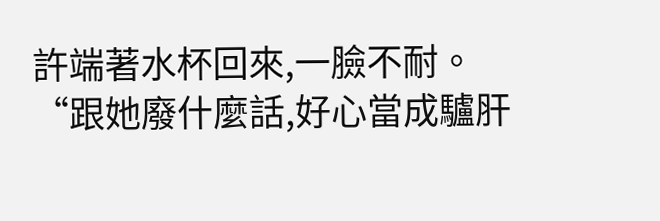許端著水杯回來,一臉不耐。
“跟她廢什麼話,好心當成驢肝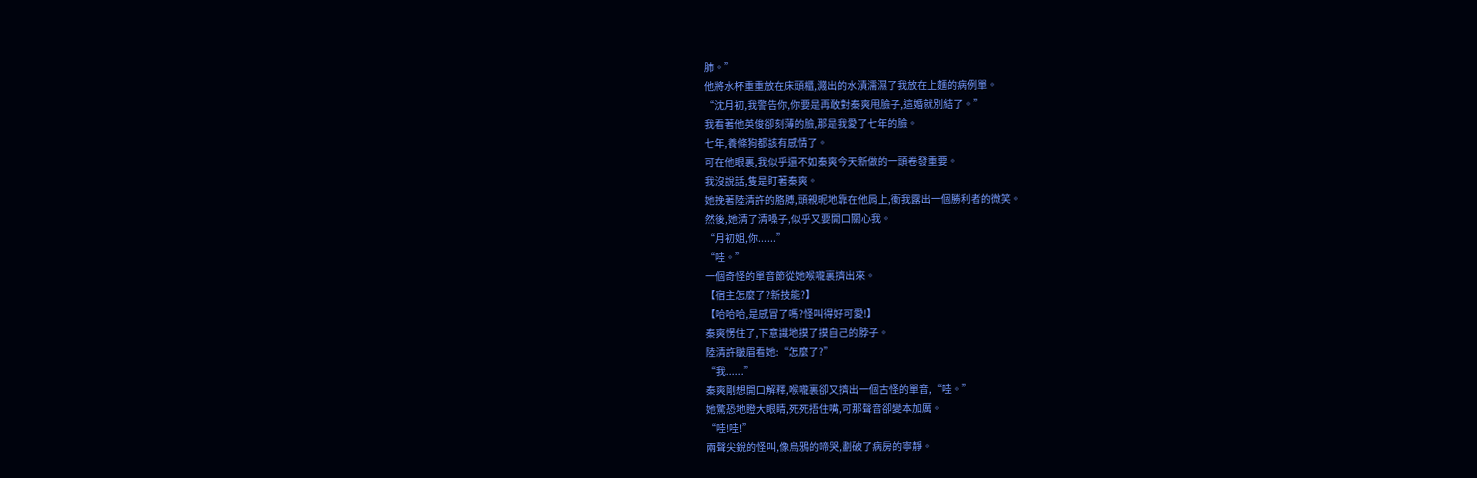肺。”
他將水杯重重放在床頭櫃,濺出的水漬濡濕了我放在上麵的病例單。
“沈月初,我警告你,你要是再敢對秦爽甩臉子,這婚就別結了。”
我看著他英俊卻刻薄的臉,那是我愛了七年的臉。
七年,養條狗都該有感情了。
可在他眼裏,我似乎還不如秦爽今天新做的一頭卷發重要。
我沒說話,隻是盯著秦爽。
她挽著陸清許的胳膊,頭親昵地靠在他肩上,衝我露出一個勝利者的微笑。
然後,她清了清嗓子,似乎又要開口關心我。
“月初姐,你......”
“哇。”
一個奇怪的單音節從她喉嚨裏擠出來。
【宿主怎麼了?新技能?】
【哈哈哈,是感冒了嗎?怪叫得好可愛!】
秦爽愣住了,下意識地摸了摸自己的脖子。
陸清許皺眉看她:“怎麼了?”
“我......”
秦爽剛想開口解釋,喉嚨裏卻又擠出一個古怪的單音,“哇。”
她驚恐地瞪大眼睛,死死捂住嘴,可那聲音卻變本加厲。
“哇!哇!”
兩聲尖銳的怪叫,像烏鴉的啼哭,劃破了病房的寧靜。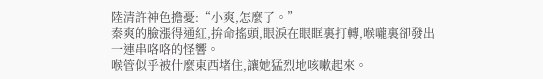陸清許神色擔憂:“小爽,怎麼了。”
秦爽的臉漲得通紅,拚命搖頭,眼淚在眼眶裏打轉,喉嚨裏卻發出一連串咯咯的怪響。
喉管似乎被什麼東西堵住,讓她猛烈地咳嗽起來。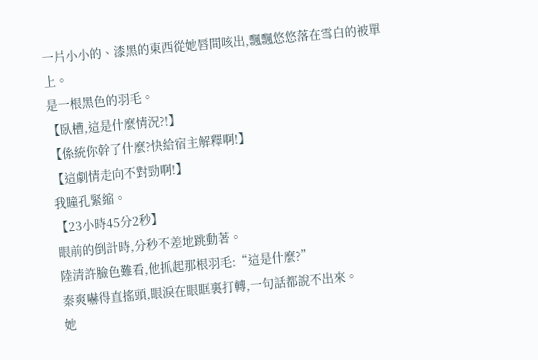一片小小的、漆黑的東西從她唇間咳出,飄飄悠悠落在雪白的被單上。
是一根黑色的羽毛。
【臥槽,這是什麼情況?!】
【係統你幹了什麼?快給宿主解釋啊!】
【這劇情走向不對勁啊!】
我瞳孔緊縮。
【23小時45分2秒】
眼前的倒計時,分秒不差地跳動著。
陸清許臉色難看,他抓起那根羽毛:“這是什麼?”
秦爽嚇得直搖頭,眼淚在眼眶裏打轉,一句話都說不出來。
她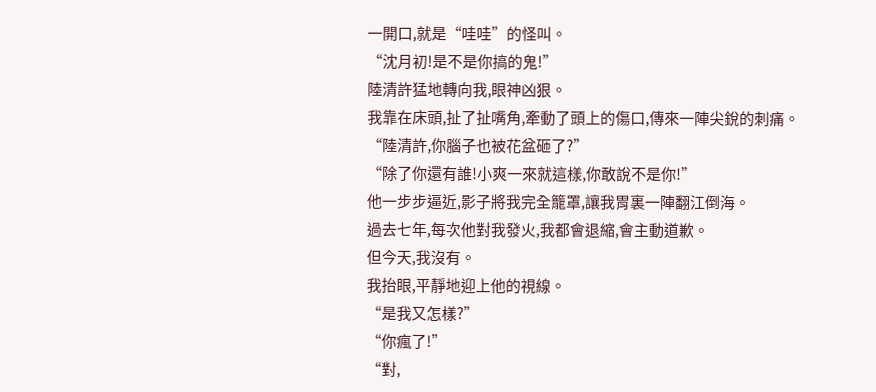一開口,就是“哇哇”的怪叫。
“沈月初!是不是你搞的鬼!”
陸清許猛地轉向我,眼神凶狠。
我靠在床頭,扯了扯嘴角,牽動了頭上的傷口,傳來一陣尖銳的刺痛。
“陸清許,你腦子也被花盆砸了?”
“除了你還有誰!小爽一來就這樣,你敢說不是你!”
他一步步逼近,影子將我完全籠罩,讓我胃裏一陣翻江倒海。
過去七年,每次他對我發火,我都會退縮,會主動道歉。
但今天,我沒有。
我抬眼,平靜地迎上他的視線。
“是我又怎樣?”
“你瘋了!”
“對,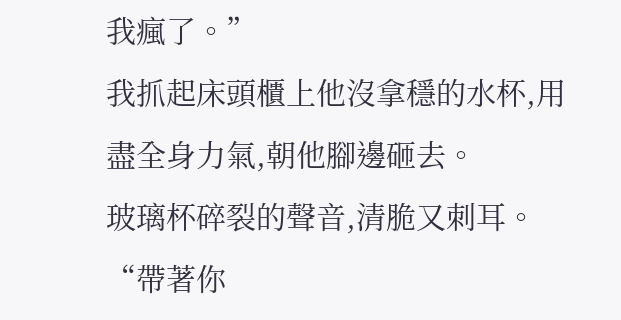我瘋了。”
我抓起床頭櫃上他沒拿穩的水杯,用盡全身力氣,朝他腳邊砸去。
玻璃杯碎裂的聲音,清脆又刺耳。
“帶著你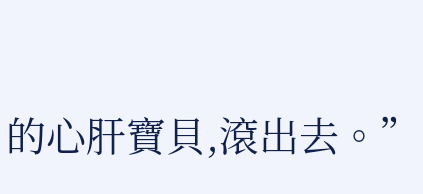的心肝寶貝,滾出去。”